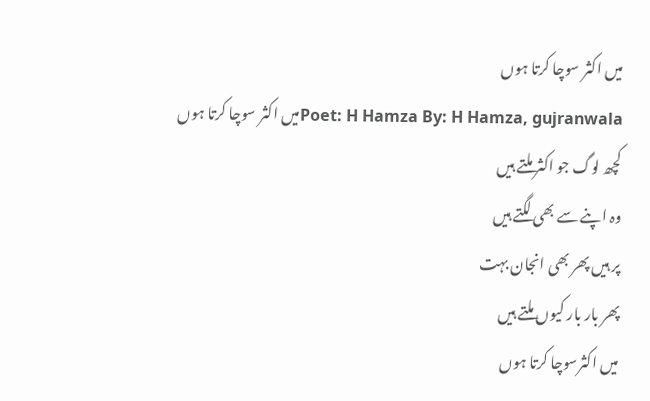میں اکثر سوچا کرتا ہوں
Poet: H Hamza By: H Hamza, gujranwalaمیں اکثر سوچا کرتا ہوں
کچھ لوگ جو اکثر ملتے ہیں
وہ اپنے سے بھی لگتے ہیں
پر ہیں پھر بھی انجان بہت
پھر بار بار کیوں ملتے ہیں
میں اکثرسوچا کرتا ہوں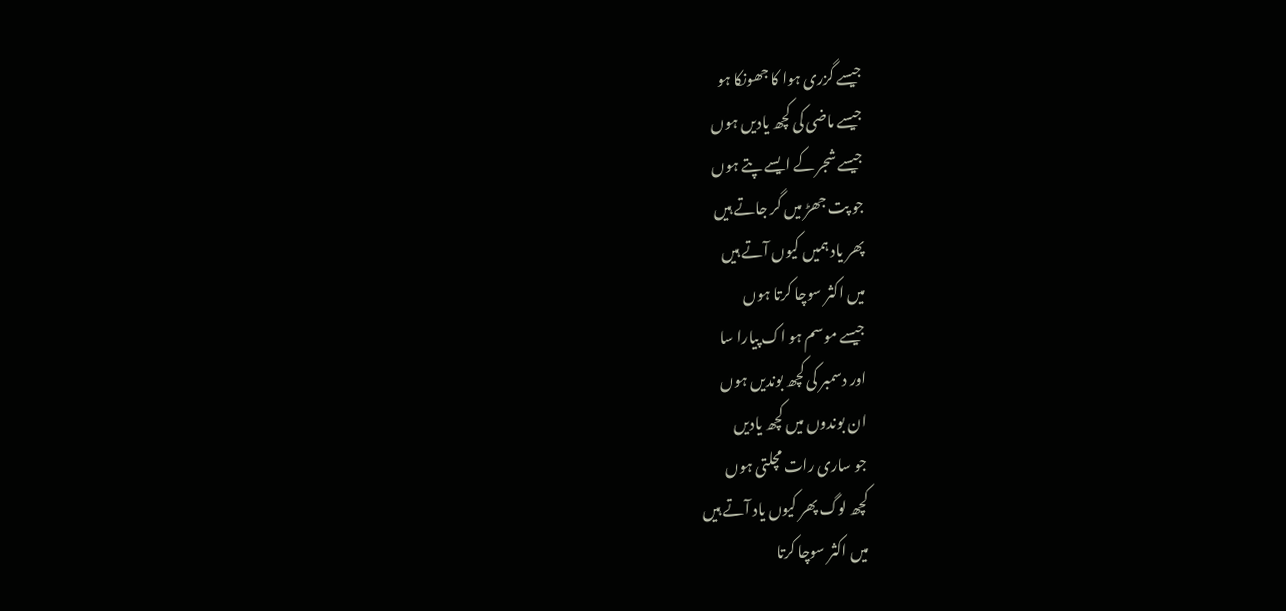جیسے گزری ہوا کا جھونکا ہو
جیسے ماضی کی کچھ یادیں ہوں
جیسے شجر کے ایسے پتے ہوں
جو پت جھڑ میں گر جاتے ہیں
پھر یاد ہمیں کیوں آتے ہیں
میں اکثر سوچا کرتا ہوں
جیسے موسم ہو اک پیارا سا
اور دسمبر کی کچھ بوندیں ہوں
ان بوندوں میں کچھ یادیں
جو ساری رات مچلتی ہوں
کچھ لوگ پھر کیوں یاد آتے ہیں
میں اکثر سوچا کرتا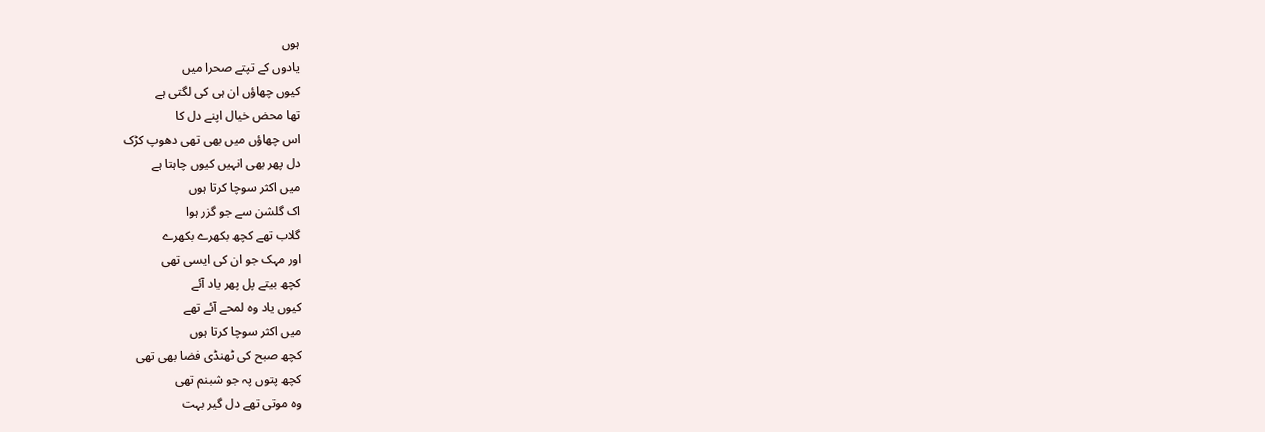ہوں
یادوں کے تپتے صحرا میں
کیوں چھاؤں ان ہی کی لگتی ہے
تھا محض خیال اپنے دل کا
اس چھاؤں میں بھی تھی دھوپ کڑک
دل پھر بھی انہیں کیوں چاہتا ہے
میں اکثر سوچا کرتا ہوں
اک گلشن سے جو گزر ہوا
گلاب تھے کچھ بکھرے بکھرے
اور مہک جو ان کی ایسی تھی
کچھ بیتے پل پھر یاد آئے
کیوں یاد وہ لمحے آئے تھے
میں اکثر سوچا کرتا ہوں
کچھ صبح کی ٹھنڈی فضا بھی تھی
کچھ پتوں پہ جو شبنم تھی
وہ موتی تھے دل گیر بہت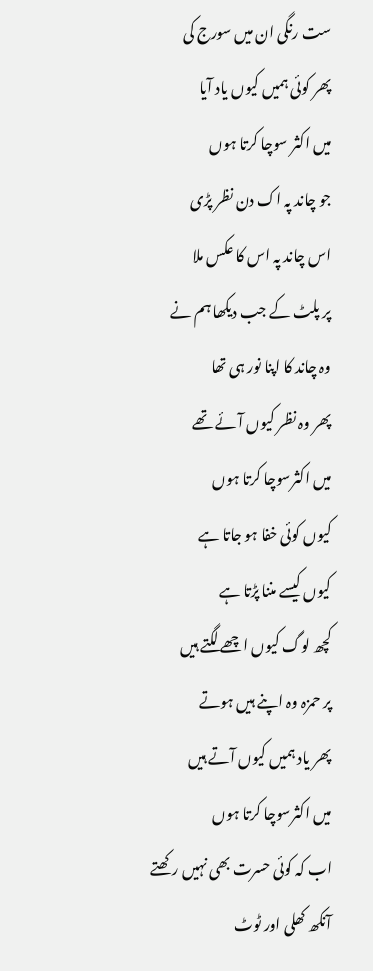ست رنگی ان میں سورج کی
پھر کوئی ہمیں کیوں یاد آیا
میں اکثر سوچا کرتا ہوں
جو چاند پہ اک دن نظر پڑی
اس چاند پہ اس کا عکس ملا
پر پلٹ کے جب دیکھا ہم نے
وہ چاند کا اپنا نور ہی تھا
پھر وہ نظر کیوں آئے تھے
میں اکثرسوچا کرتا ہوں
کیوں کوئی خفا ہو جاتا ہے
کیوں کیسے مننا پڑتا ہے
کچھ لوگ کیوں اچھے لگتے ہیں
پر حمزہ وہ اپنے ہیں ہوتے
پھر یاد ہمیں کیوں آتے ہیں
میں اکثرسوچا کرتا ہوں
اب کہ کوئی حسرت بھی نہیں رکھتے
آنکھ کھلی اور ٹوٹ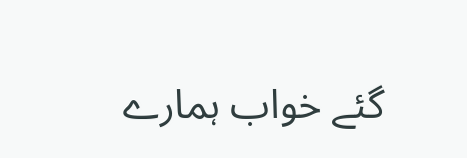گئے خواب ہمارے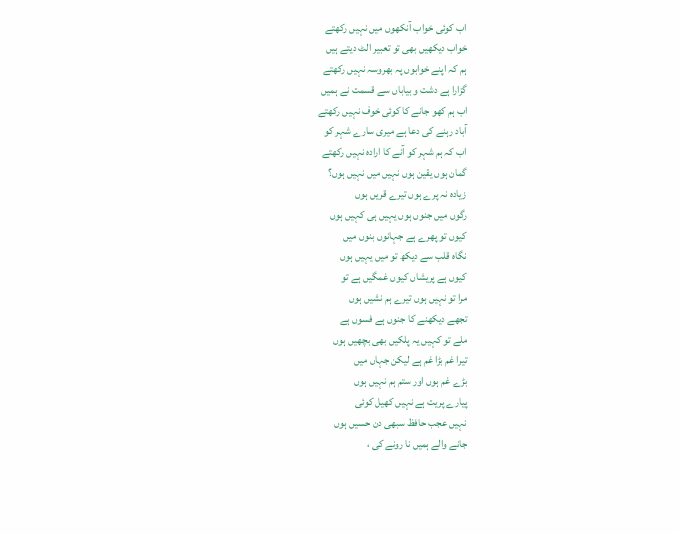اب کوئی خواب آنکھوں میں نہیں رکھتے
خواب دیکھیں بھی تو تعبیر الٹ دیتے ہیں
ہم کہ اپنے خوابوں پہ بھروسہ نہیں رکھتے
گزارا ہے دشت و بیاباں سے قسمت نے ہمیں
اب ہم کھو جانے کا کوئی خوف نہیں رکھتے
آباد رہنے کی دعا ہے میری سارے شہر کو
اب کہ ہم شہر کو آنے کا ارادہ نہیں رکھتے
گمان ہوں یقین ہوں نہیں میں نہیں ہوں؟
زیادہ نہ پرے ہوں تیرے قریں ہوں
رگوں میں جنوں ہوں یہیں ہی کہیں ہوں
کیوں تو پھرے ہے جہانوں بنوں میں
نگاہ قلب سے دیکھ تو میں یہیں ہوں
کیوں ہے پریشاں کیوں غمگیں ہے تو
مرا تو نہیں ہوں تیرے ہم نشیں ہوں
تجھے دیکھنے کا جنوں ہے فسوں ہے
ملے تو کہیں یہ پلکیں بھی بچھیں ہوں
تیرا غم بڑا غم ہے لیکن جہاں میں
بڑے غم ہوں اور ستم ہم نہیں ہوں
پیارے پریت ہے نہیں کھیل کوئی
نہیں عجب حافظ سبھی دن حسیں ہوں
جانے والے ہمیں نا رونے کی ،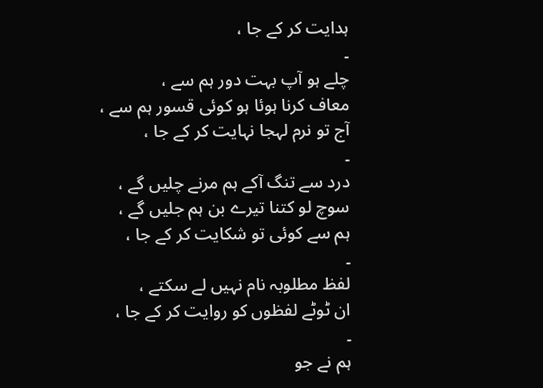ہدایت کر کے جا ،
۔
چلے ہو آپ بہت دور ہم سے ،
معاف کرنا ہوئا ہو کوئی قسور ہم سے ،
آج تو نرم لہجا نہایت کر کے جا ،
۔
درد سے تنگ آکے ہم مرنے چلیں گے ،
سوچ لو کتنا تیرے بن ہم جلیں گے ،
ہم سے کوئی تو شکایت کر کے جا ،
۔
لفظ مطلوبہ نام نہیں لے سکتے ،
ان ٹوٹے لفظوں کو روایت کر کے جا ،
۔
ہم نے جو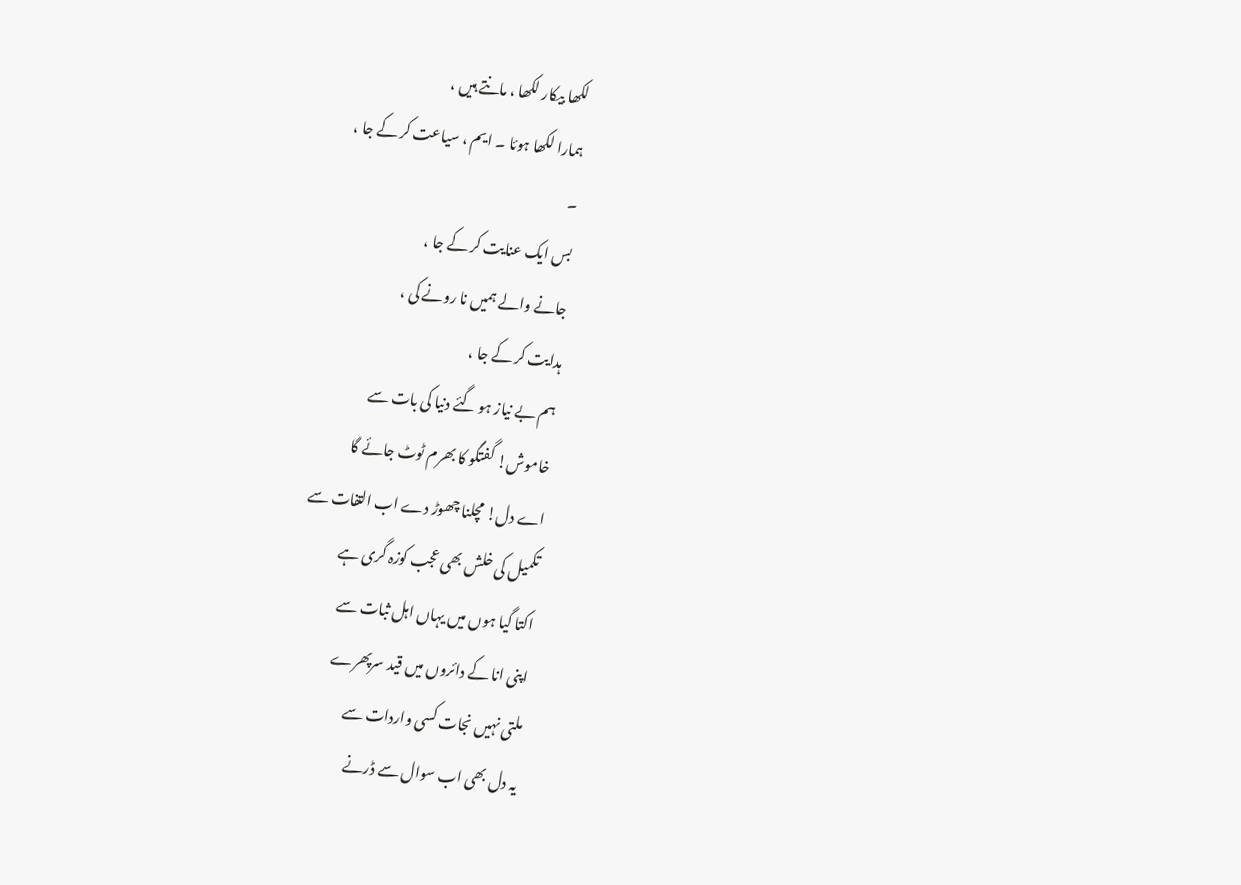لکھا بیکار لکھا ، مانتے ہیں ،
ہمارا لکھا ہوئا ۔ ایم ، سیاعت کر کے جا ،
۔
بس ایک عنایت کر کے جا ،
جانے والے ہمیں نا رونے کی ،
ہدایت کر کے جا ،
ہم بے نیاز ہو گئے دنیا کی بات سے
خاموش! گفتگو کا بھرم ٹوٹ جائے گا
اے دل! مچلنا چھوڑ دے اب التفات سے
تکمیل کی خلش بھی عجب کوزہ گری ہے
اکتا گیا ہوں میں یہاں اہل ثبات سے
اپنی انا کے دائروں میں قید سرپھرے
ملتی نہیں نجات کسی واردات سے
یہ دل بھی اب سوال سے ڈرنے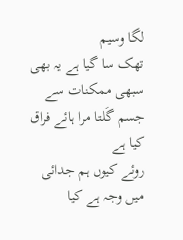لگا وسیم
تھک سا گیا ہے یہ بھی سبھی ممکنات سے
جسم گَلتا مرا ہائے فراق کیا ہے
روئے کیوں ہم جدائی میں وجہ ہے کیا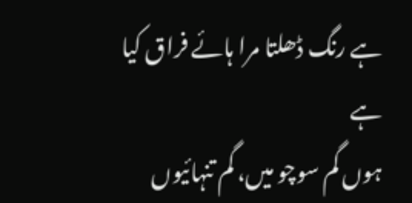ہے رنگ ڈھلتا مرا ہائے فراق کیا ہے
ہوں گم سوچو میں، گم تنہائیوں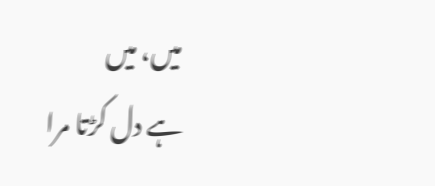میں، میں
ہے دل کڑتا مرا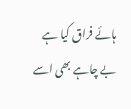ہائے فراق کیا ہے
بے چاہے بھی اسے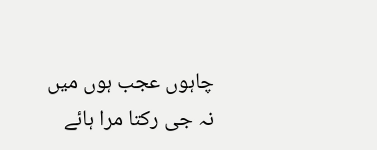چاہوں عجب ہوں میں
نہ جی رکتا مرا ہائے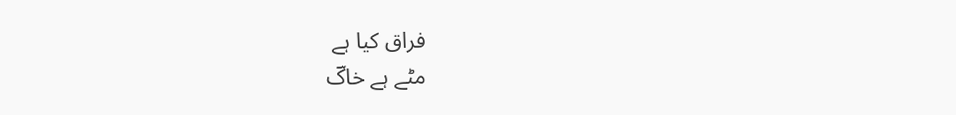فراق کیا ہے
مٹے ہے خاکؔ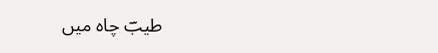طیبؔ چاہ میں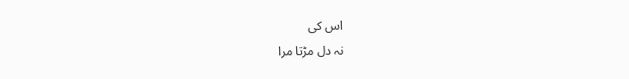اس کی
نہ دل مڑتا مرا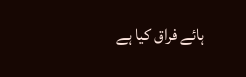ہائے فراق کیا ہے